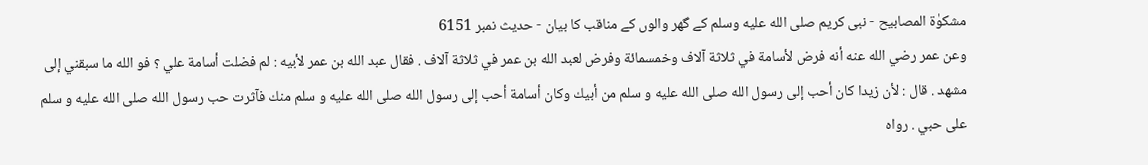مشکوٰۃ المصابیح - نبی کریم صلى الله عليه وسلم کے گھر والوں کے مناقب کا بیان - حدیث نمبر 6151
وعن عمر رضي الله عنه أنه فرض لأسامة في ثلاثة آلاف وخمسمائة وفرض لعبد الله بن عمر في ثلاثة آلاف . فقال عبد الله بن عمر لأبيه : لم فضلت أسامة علي ؟ فو الله ما سبقني إلى مشهد . قال : لأن زيدا كان أحب إلى رسول الله صلى الله عليه و سلم من أبيك وكان أسامة أحب إلى رسول الله صلى الله عليه و سلم منك فآثرت حب رسول الله صلى الله عليه و سلم على حبي . رواه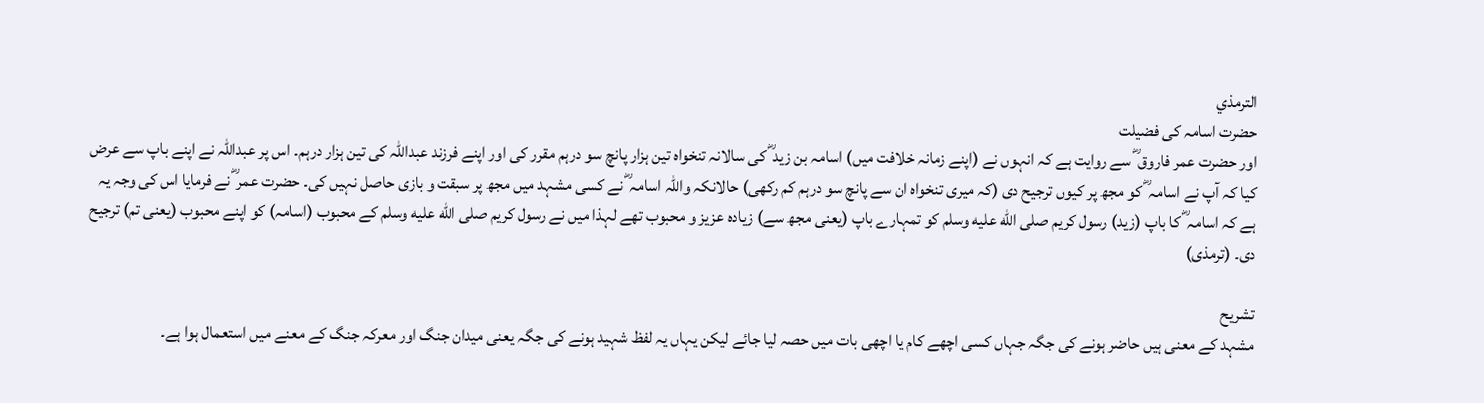الترمذي
حضرت اسامہ کی فضیلت
اور حضرت عمر فاروق ؓ سے روایت ہے کہ انہوں نے (اپنے زمانہ خلافت میں) اسامہ بن زید ؓ کی سالانہ تنخواہ تین ہزار پانچ سو درہم مقرر کی اور اپنے فرزند عبداللہ کی تین ہزار درہم۔ اس پر عبداللہ نے اپنے باپ سے عرض کیا کہ آپ نے اسامہ ؓ کو مجھ پر کیوں ترجیح دی (کہ میری تنخواہ ان سے پانچ سو درہم کم رکھی) حالانکہ واللہ اسامہ ؓ نے کسی مشہد میں مجھ پر سبقت و بازی حاصل نہیں کی۔ حضرت عمر ؓ نے فرمایا اس کی وجہ یہ ہے کہ اسامہ ؓ کا باپ (زید) رسول کریم صلى الله عليه وسلم کو تمہارے باپ (یعنی مجھ سے) زیادہ عزیز و محبوب تھے لہذا میں نے رسول کریم صلى الله عليه وسلم کے محبوب (اسامہ) کو اپنے محبوب (یعنی تم) ترجیح دی۔ (ترمذی)

تشریح
مشہد کے معنی ہیں حاضر ہونے کی جگہ جہاں کسی اچھے کام یا اچھی بات میں حصہ لیا جائے لیکن یہاں یہ لفظ شہید ہونے کی جگہ یعنی میدان جنگ اور معرکہ جنگ کے معنے میں استعمال ہوا ہے۔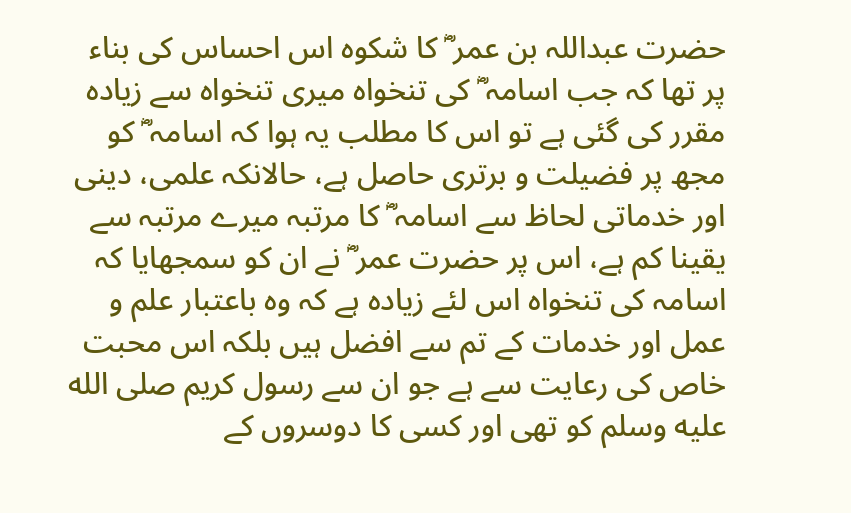حضرت عبداللہ بن عمر ؓ کا شکوہ اس احساس کی بناء پر تھا کہ جب اسامہ ؓ کی تنخواہ میری تنخواہ سے زیادہ مقرر کی گئی ہے تو اس کا مطلب یہ ہوا کہ اسامہ ؓ کو مجھ پر فضیلت و برتری حاصل ہے، حالانکہ علمی، دینی اور خدماتی لحاظ سے اسامہ ؓ کا مرتبہ میرے مرتبہ سے یقینا کم ہے، اس پر حضرت عمر ؓ نے ان کو سمجھایا کہ اسامہ کی تنخواہ اس لئے زیادہ ہے کہ وہ باعتبار علم و عمل اور خدمات کے تم سے افضل ہیں بلکہ اس محبت خاص کی رعایت سے ہے جو ان سے رسول کریم صلى الله عليه وسلم کو تھی اور کسی کا دوسروں کے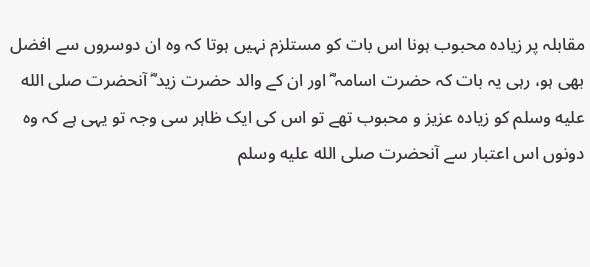مقابلہ پر زیادہ محبوب ہونا اس بات کو مستلزم نہیں ہوتا کہ وہ ان دوسروں سے افضل بھی ہو، رہی یہ بات کہ حضرت اسامہ ؓ اور ان کے والد حضرت زید ؓ آنحضرت صلى الله عليه وسلم کو زیادہ عزیز و محبوب تھے تو اس کی ایک ظاہر سی وجہ تو یہی ہے کہ وہ دونوں اس اعتبار سے آنحضرت صلى الله عليه وسلم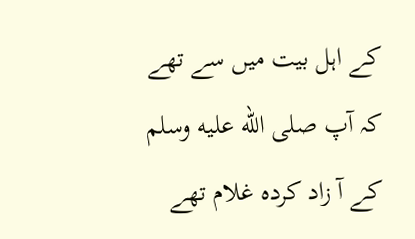کے اہل بیت میں سے تھے کہ آپ صلى الله عليه وسلم کے آ زاد کردہ غلام تھے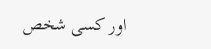اور کسی شخص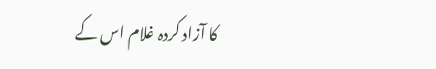کا آزاد کردہ غلام اس کے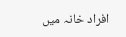افراد خانہ میں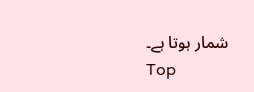شمار ہوتا ہے۔
Top